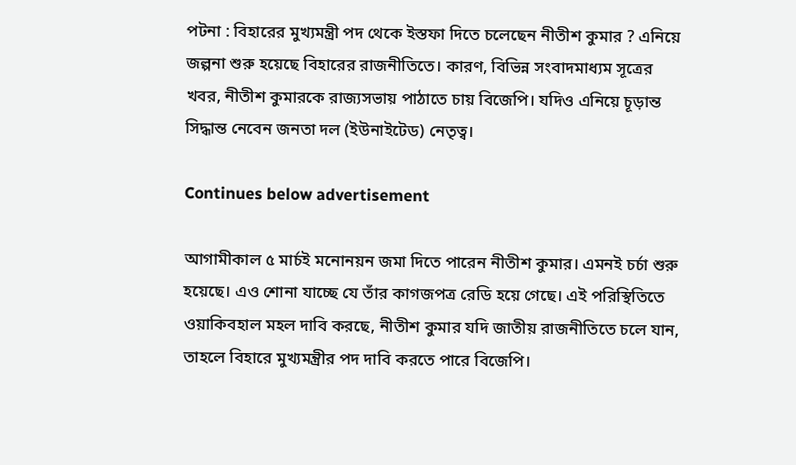পটনা : বিহারের মুখ্যমন্ত্রী পদ থেকে ইস্তফা দিতে চলেছেন নীতীশ কুমার ? এনিয়ে জল্পনা শুরু হয়েছে বিহারের রাজনীতিতে। কারণ, বিভিন্ন সংবাদমাধ্যম সূত্রের খবর, নীতীশ কুমারকে রাজ্যসভায় পাঠাতে চায় বিজেপি। যদিও এনিয়ে চূড়ান্ত সিদ্ধান্ত নেবেন জনতা দল (ইউনাইটেড) নেতৃত্ব।

Continues below advertisement

আগামীকাল ৫ মার্চই মনোনয়ন জমা দিতে পারেন নীতীশ কুমার। এমনই চর্চা শুরু হয়েছে। এও শোনা যাচ্ছে যে তাঁর কাগজপত্র রেডি হয়ে গেছে। এই পরিস্থিতিতে ওয়াকিবহাল মহল দাবি করছে, নীতীশ কুমার যদি জাতীয় রাজনীতিতে চলে যান, তাহলে বিহারে মুখ্যমন্ত্রীর পদ দাবি করতে পারে বিজেপি।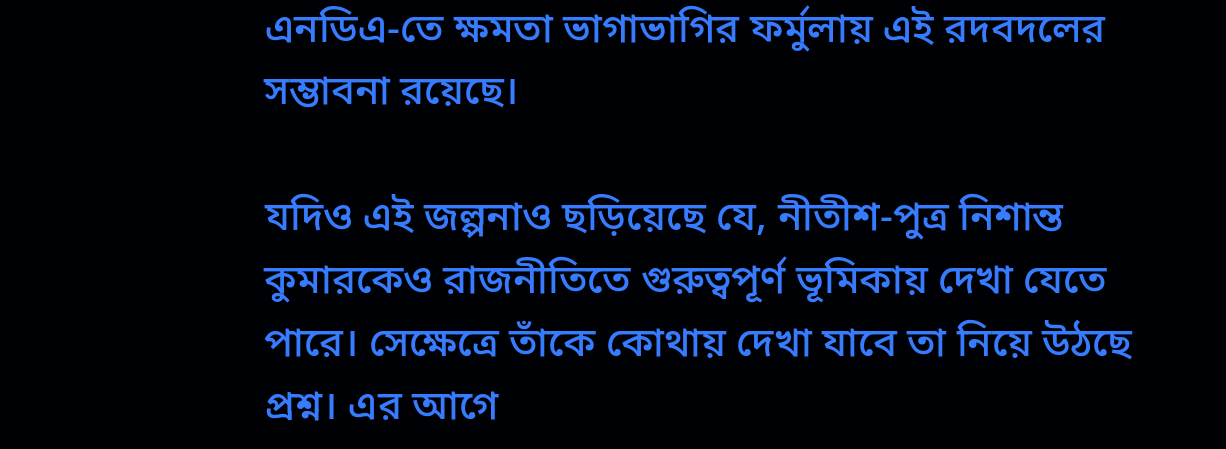এনডিএ-তে ক্ষমতা ভাগাভাগির ফর্মুলায় এই রদবদলের সম্ভাবনা রয়েছে।

যদিও এই জল্পনাও ছড়িয়েছে যে, নীতীশ-পুত্র নিশান্ত কুমারকেও রাজনীতিতে গুরুত্বপূর্ণ ভূমিকায় দেখা যেতে পারে। সেক্ষেত্রে তাঁকে কোথায় দেখা যাবে তা নিয়ে উঠছে প্রশ্ন। এর আগে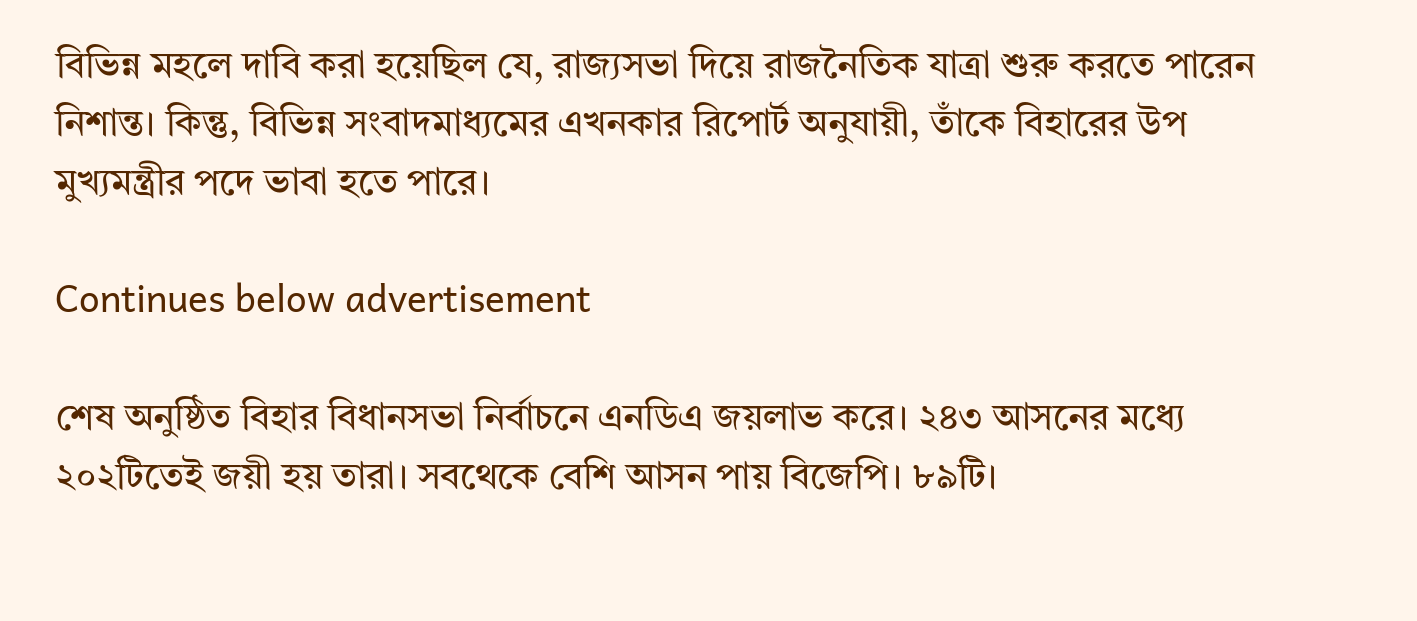বিভিন্ন মহলে দাবি করা হয়েছিল যে, রাজ্যসভা দিয়ে রাজনৈতিক যাত্রা শুরু করতে পারেন নিশান্ত। কিন্তু, বিভিন্ন সংবাদমাধ্যমের এখনকার রিপোর্ট অনুযায়ী, তাঁকে বিহারের উপ মুখ্যমন্ত্রীর পদে ভাবা হতে পারে।

Continues below advertisement

শেষ অনুষ্ঠিত বিহার বিধানসভা নির্বাচনে এনডিএ জয়লাভ করে। ২৪৩ আসনের মধ্যে ২০২টিতেই জয়ী হয় তারা। সবথেকে বেশি আসন পায় বিজেপি। ৮৯টি।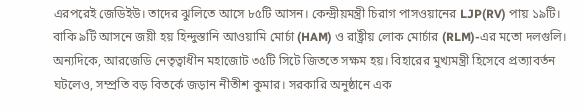এরপরেই জেডিইউ। তাদের ঝুলিতে আসে ৮৫টি আসন। কেন্দ্রীয়মন্ত্রী চিরাগ পাসওয়ানের LJP(RV) পায় ১৯টি। বাকি ৯টি আসনে জয়ী হয় হিন্দুস্তানি আওয়ামি মোর্চা (HAM) ও রাষ্ট্রীয় লোক মোর্চার (RLM)-এর মতো দলগুলি। অন্যদিকে, আরজেডি নেতৃত্বাধীন মহাজোট ৩৫টি সিটে জিততে সক্ষম হয়। বিহারের মুখ্যমন্ত্রী হিসেবে প্রত্যাবর্তন ঘটলেও, সম্প্রতি বড় বিতর্কে জড়ান নীতীশ কুমার। সরকারি অনুষ্ঠানে এক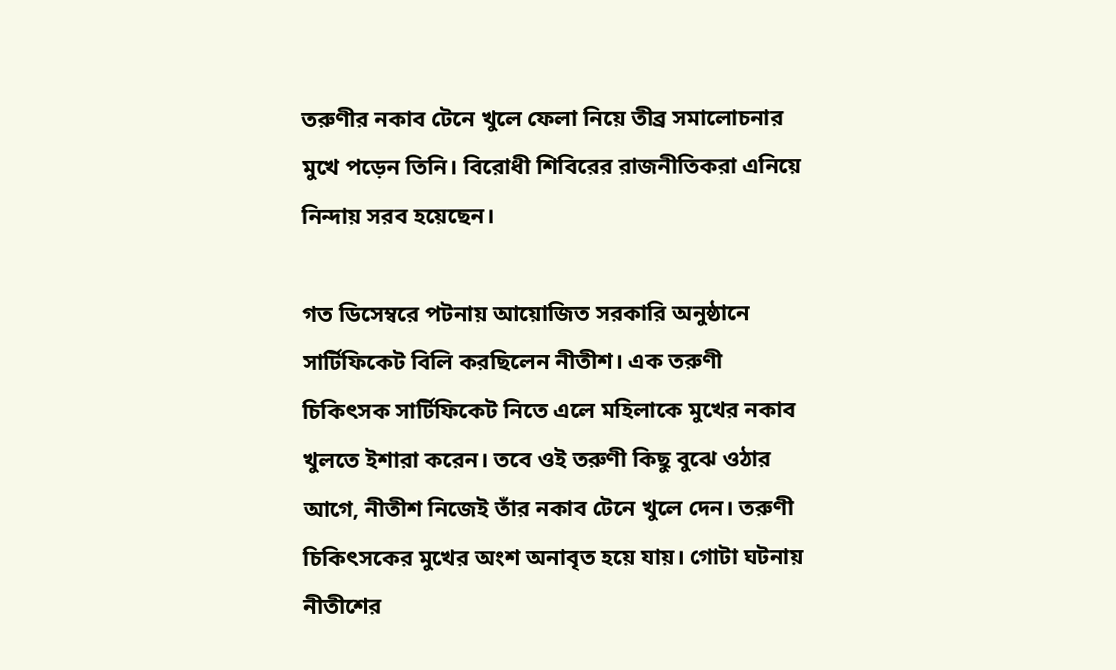তরুণীর নকাব টেনে খুলে ফেলা নিয়ে তীব্র সমালোচনার মুখে পড়েন তিনি। বিরোধী শিবিরের রাজনীতিকরা এনিয়ে নিন্দায় সরব হয়েছেন।

গত ডিসেম্বরে পটনায় আয়োজিত সরকারি অনুষ্ঠানে সার্টিফিকেট বিলি করছিলেন নীতীশ। এক তরুণী চিকিৎসক সার্টিফিকেট নিতে এলে মহিলাকে মুখের নকাব খুলতে ইশারা করেন। তবে ওই তরুণী কিছু বুঝে ওঠার আগে, নীতীশ নিজেই তাঁর নকাব টেনে খুলে দেন। তরুণী চিকিৎসকের মুখের অংশ অনাবৃত হয়ে যায়। গোটা ঘটনায় নীতীশের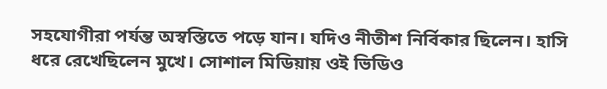সহযোগীরা পর্যন্ত অস্বস্তিতে পড়ে যান। যদিও নীতীশ নির্বিকার ছিলেন। হাসি ধরে রেখেছিলেন মুখে। সোশাল মিডিয়ায় ওই ভিডিও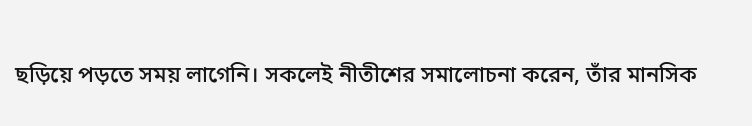ছড়িয়ে পড়তে সময় লাগেনি। সকলেই নীতীশের সমালোচনা করেন, তাঁর মানসিক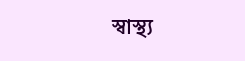স্বাস্থ্য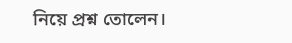নিয়ে প্রশ্ন তোলেন।